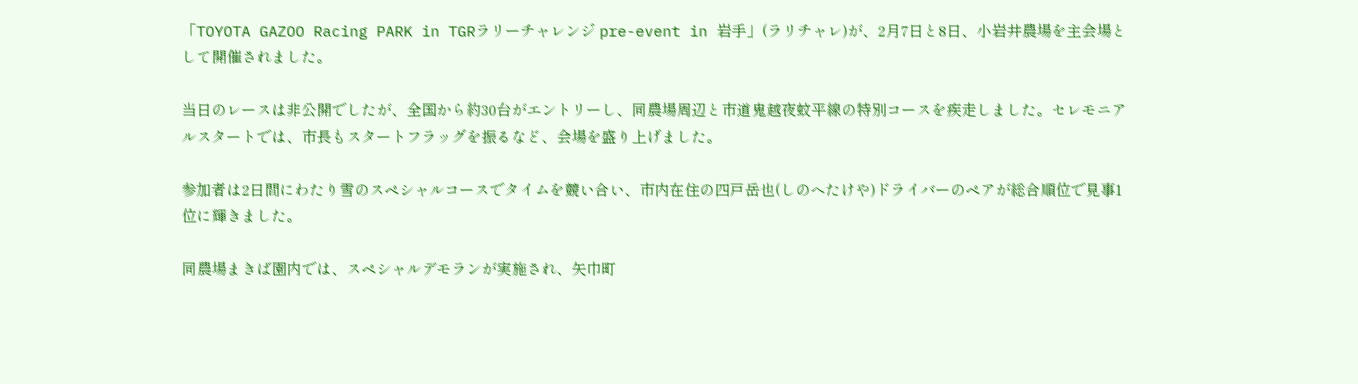「TOYOTA GAZOO Racing PARK in TGRラリーチャレンジ pre-event in 岩手」(ラリチャレ)が、2月7日と8日、小岩井農場を主会場として開催されました。

当日のレースは非公開でしたが、全国から約30台がエントリーし、同農場周辺と市道鬼越夜蚊平線の特別コースを疾走しました。セレモニアルスタートでは、市長もスタートフラッグを振るなど、会場を盛り上げました。

参加者は2日間にわたり雪のスペシャルコースでタイムを競い合い、市内在住の四戸岳也(しのへたけや)ドライバーのペアが総合順位で見事1位に輝きました。

同農場まきば園内では、スペシャルデモランが実施され、矢巾町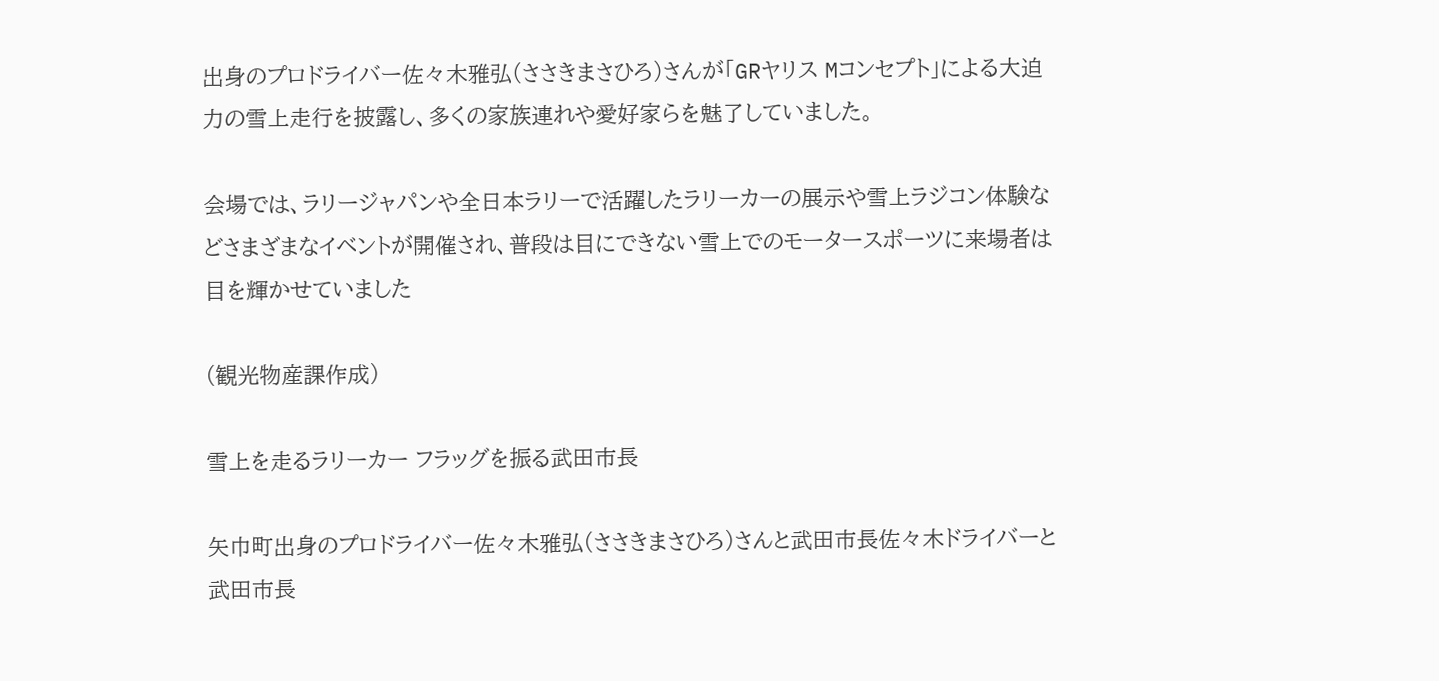出身のプロドライバー佐々木雅弘(ささきまさひろ)さんが「GRヤリス Mコンセプト」による大迫力の雪上走行を披露し、多くの家族連れや愛好家らを魅了していました。

会場では、ラリージャパンや全日本ラリーで活躍したラリーカーの展示や雪上ラジコン体験などさまざまなイベントが開催され、普段は目にできない雪上でのモータースポーツに来場者は目を輝かせていました

(観光物産課作成)

雪上を走るラリーカー フラッグを振る武田市長

矢巾町出身のプロドライバー佐々木雅弘(ささきまさひろ)さんと武田市長佐々木ドライバーと武田市長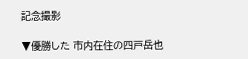記念撮影

▼優勝した 市内在住の四戸岳也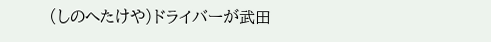(しのへたけや)ドライバーが武田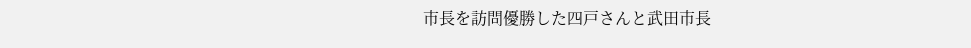市長を訪問優勝した四戸さんと武田市長